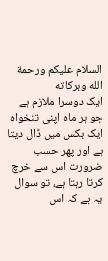السلام عليكم ورحمة الله وبركاته
ایک دوسرا ملازم ہے جو ہر ماہ اپنی تنخواہ ایک بکس میں ڈال دیتا ہے اور پھر حسب ضرورت اس سے خرچ کرتا رہتا ہے، تو سوال یہ ہے کہ اس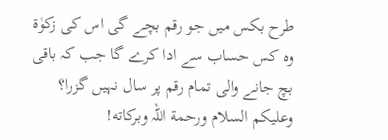طرح بکس میں جو رقم بچے گی اس کی زکوٰۃ وہ کس حساب سے ادا کرے گا جب کہ باقی بچ جانے والی تمام رقم پر سال نہیں گزرا؟
وعلیکم السلام ورحمة اللہ وبرکاته!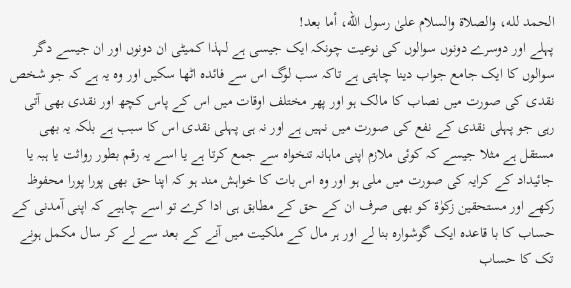الحمد لله، والصلاة والسلام علىٰ رسول الله، أما بعد!
پہلے اور دوسرے دونوں سوالوں کی نوعیت چونکہ ایک جیسی ہے لہذا کمیٹی ان دونوں اور ان جیسے دگر سوالوں کا ایک جامع جواب دینا چاہتی ہے تاکہ سب لوگ اس سے فائدہ اٹھا سکیں اور وہ یہ ہے کہ جو شخص نقدی کی صورت میں نصاب کا مالک ہو اور پھر مختلف اوقات میں اس کے پاس کچھ اور نقدی بھی آتی رہی جو پہلی نقدی کے نفع کی صورت میں نہیں ہے اور نہ ہی پہلی نقدی اس کا سبب ہے بلکہ یہ بھی مستقل ہے مثلا جیسے کہ کوئی ملازم اپنی ماہانہ تنخواہ سے جمع کرتا ہے یا اسے یہ رقم بطور رواثت یا ہبہ یا جائیداد کے کرایہ کی صورت میں ملی ہو اور وہ اس بات کا خواہش مند ہو کہ اپنا حق بھی پورا پورا محفوظ رکھے اور مستحقین زکوٰۃ کو بھی صرف ان کے حق کے مطابق ہی ادا کرے تو اسے چاہیے کہ اپنی آمدنی کے حساب کا با قاعدہ ایک گوشوارہ بنا لے اور ہر مال کے ملکیت میں آنے کے بعد سے لے کر سال مکمل ہونے تک کا حساب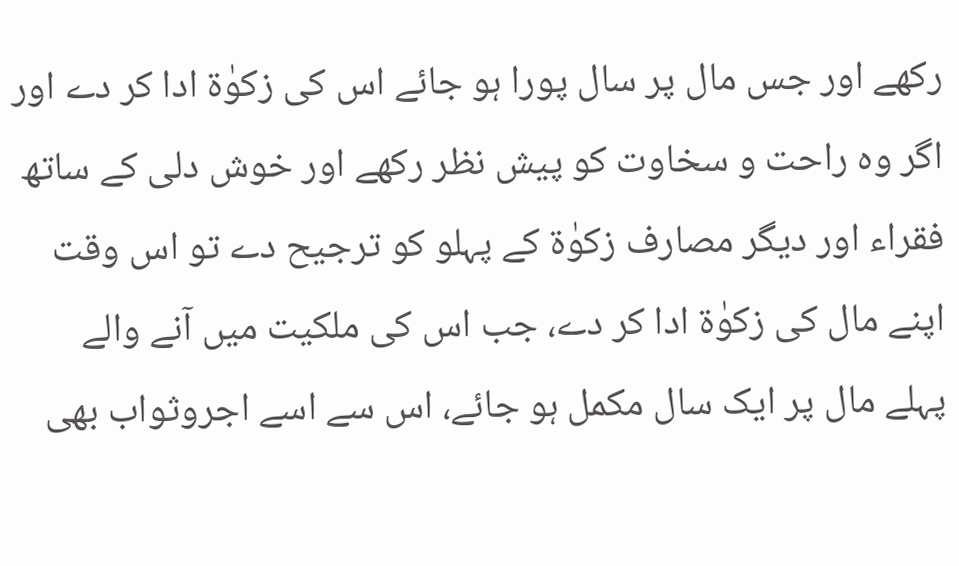رکھے اور جس مال پر سال پورا ہو جائے اس کی زکوٰۃ ادا کر دے اور اگر وہ راحت و سخاوت کو پیش نظر رکھے اور خوش دلی کے ساتھ فقراء اور دیگر مصارف زکوٰۃ کے پہلو کو ترجیح دے تو اس وقت اپنے مال کی زکوٰۃ ادا کر دے، جب اس کی ملکیت میں آنے والے پہلے مال پر ایک سال مکمل ہو جائے، اس سے اسے اجروثواب بھی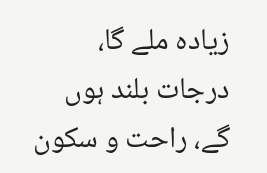زیادہ ملے گا، درجات بلند ہوں گے، راحت و سکون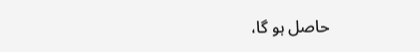حاصل ہو گا،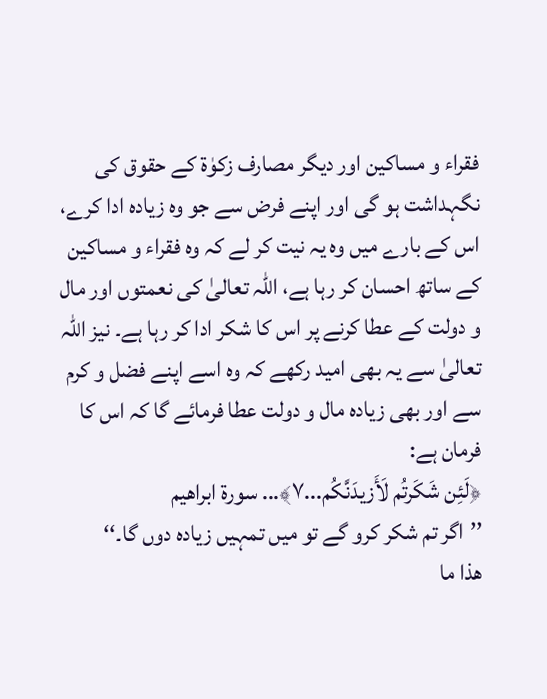فقراء و مساکین اور دیگر مصارف زکوٰۃ کے حقوق کی نگہداشت ہو گی اور اپنے فرض سے جو وہ زیادہ ادا کرے، اس کے بارے میں وہ یہ نیت کر لے کہ وہ فقراء و مساکین کے ساتھ احسان کر رہا ہے، اللہ تعالیٰ کی نعمتوں اور مال و دولت کے عطا کرنے پر اس کا شکر ادا کر رہا ہے۔ نیز اللہ تعالیٰ سے یہ بھی امید رکھے کہ وہ اسے اپنے فضل و کرم سے اور بھی زیادہ مال و دولت عطا فرمائے گا کہ اس کا فرمان ہے:
﴿لَئِن شَكَرتُم لَأَزيدَنَّكُم...٧﴾... سورة ابراهيم
’’اگر تم شکر کرو گے تو میں تمہیں زیادہ دوں گا۔‘‘
ھذا ما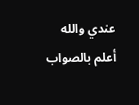عندي والله أعلم بالصواب